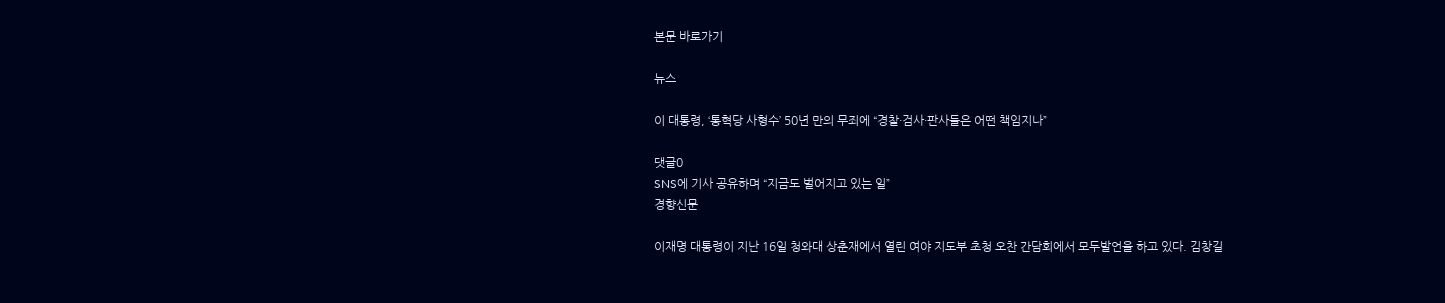본문 바로가기

뉴스

이 대통령, ‘통혁당 사형수’ 50년 만의 무죄에 “경찰·검사·판사들은 어떤 책임지나”

댓글0
SNS에 기사 공유하며 “지금도 벌어지고 있는 일”
경향신문

이재명 대통령이 지난 16일 청와대 상춘재에서 열린 여야 지도부 초청 오찬 간담회에서 모두발언을 하고 있다. 김창길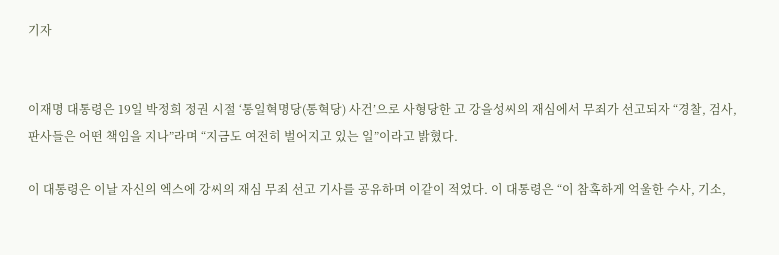기자


이재명 대통령은 19일 박정희 정권 시절 ‘통일혁명당(통혁당) 사건’으로 사형당한 고 강을성씨의 재심에서 무죄가 선고되자 “경찰, 검사, 판사들은 어떤 책임을 지나”라며 “지금도 여전히 벌어지고 있는 일”이라고 밝혔다.

이 대통령은 이날 자신의 엑스에 강씨의 재심 무죄 선고 기사를 공유하며 이같이 적었다. 이 대통령은 “이 참혹하게 억울한 수사, 기소,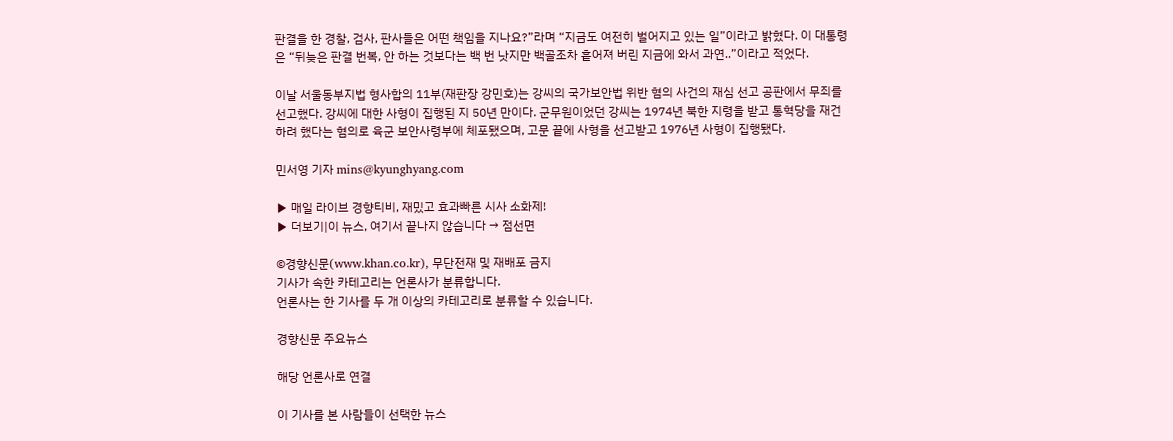판결을 한 경찰, 검사, 판사들은 어떤 책임을 지나요?”라며 “지금도 여전히 벌어지고 있는 일”이라고 밝혔다. 이 대통령은 “뒤늦은 판결 번복, 안 하는 것보다는 백 번 낫지만 백골조차 흩어져 버린 지금에 와서 과연..”이라고 적었다.

이날 서울동부지법 형사합의 11부(재판장 강민호)는 강씨의 국가보안법 위반 혐의 사건의 재심 선고 공판에서 무죄를 선고했다. 강씨에 대한 사형이 집행된 지 50년 만이다. 군무원이었던 강씨는 1974년 북한 지령을 받고 통혁당을 재건하려 했다는 혐의로 육군 보안사령부에 체포됐으며, 고문 끝에 사형을 선고받고 1976년 사형이 집행됐다.

민서영 기자 mins@kyunghyang.com

▶ 매일 라이브 경향티비, 재밌고 효과빠른 시사 소화제!
▶ 더보기|이 뉴스, 여기서 끝나지 않습니다 → 점선면

©경향신문(www.khan.co.kr), 무단전재 및 재배포 금지
기사가 속한 카테고리는 언론사가 분류합니다.
언론사는 한 기사를 두 개 이상의 카테고리로 분류할 수 있습니다.

경향신문 주요뉴스

해당 언론사로 연결

이 기사를 본 사람들이 선택한 뉴스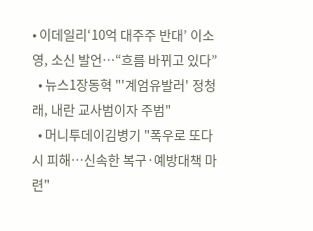• 이데일리‘10억 대주주 반대’ 이소영, 소신 발언…“흐름 바뀌고 있다”
  • 뉴스1장동혁 "'계엄유발러' 정청래, 내란 교사범이자 주범"
  • 머니투데이김병기 "폭우로 또다시 피해…신속한 복구·예방대책 마련"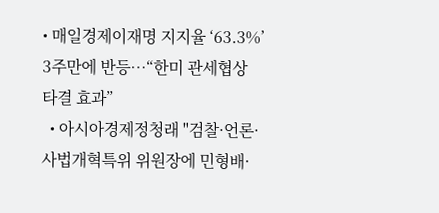• 매일경제이재명 지지율 ‘63.3%’ 3주만에 반등…“한미 관세협상 타결 효과”
  • 아시아경제정청래 "검찰·언론·사법개혁특위 위원장에 민형배·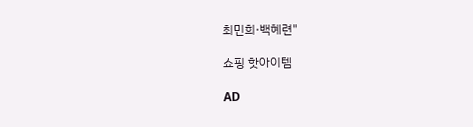최민희·백혜련"

쇼핑 핫아이템

AD